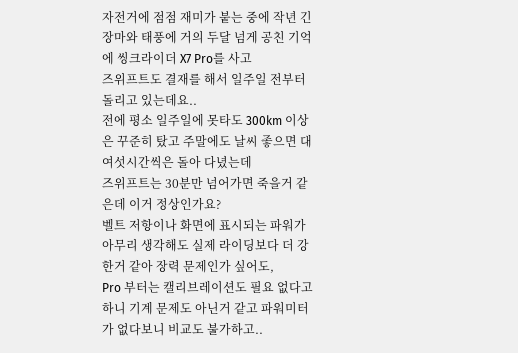자전거에 점점 재미가 붙는 중에 작년 긴 장마와 태풍에 거의 두달 넘게 공친 기억에 씽크라이더 X7 Pro를 사고
즈위프트도 결재를 해서 일주일 전부터 돌리고 있는데요..
전에 평소 일주일에 못타도 300km 이상은 꾸준히 탔고 주말에도 날씨 좋으면 대여섯시간씩은 돌아 다녔는데
즈위프트는 30분만 넘어가면 죽을거 같은데 이거 정상인가요?
벨트 저항이나 화면에 표시되는 파워가 아무리 생각해도 실제 라이딩보다 더 강한거 같아 장력 문제인가 싶어도,
Pro 부터는 캘리브레이션도 필요 없다고 하니 기계 문제도 아닌거 같고 파워미터가 없다보니 비교도 불가하고..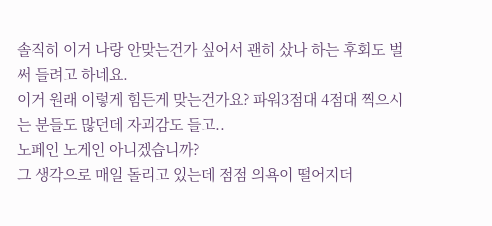솔직히 이거 나랑 안맞는건가 싶어서 괜히 샀나 하는 후회도 벌써 들려고 하네요.
이거 원래 이렇게 힘든게 맞는건가요? 파워3점대 4점대 찍으시는 분들도 많던데 자괴감도 들고..
노페인 노게인 아니겠습니까?
그 생각으로 매일 돌리고 있는데 점점 의욕이 떨어지더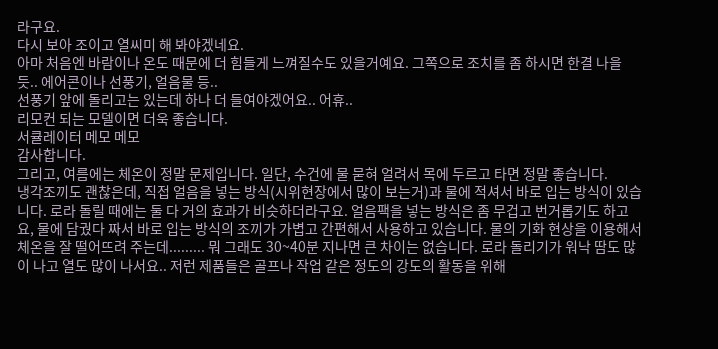라구요.
다시 보아 조이고 열씨미 해 봐야겠네요.
아마 처음엔 바람이나 온도 때문에 더 힘들게 느껴질수도 있을거예요. 그쪽으로 조치를 좀 하시면 한결 나을듯.. 에어콘이나 선풍기, 얼음물 등..
선풍기 앞에 돌리고는 있는데 하나 더 들여야겠어요.. 어휴..
리모컨 되는 모델이면 더욱 좋습니다.
서큘레이터 메모 메모
감사합니다.
그리고, 여름에는 체온이 정말 문제입니다. 일단, 수건에 물 묻혀 얼려서 목에 두르고 타면 정말 좋습니다.
냉각조끼도 괜찮은데, 직접 얼음을 넣는 방식(시위현장에서 많이 보는거)과 물에 적셔서 바로 입는 방식이 있습니다. 로라 돌릴 때에는 둘 다 거의 효과가 비슷하더라구요. 얼음팩을 넣는 방식은 좀 무겁고 번거롭기도 하고요, 물에 담궜다 짜서 바로 입는 방식의 조끼가 가볍고 간편해서 사용하고 있습니다. 물의 기화 현상을 이용해서 체온을 잘 떨어뜨려 주는데......... 뭐 그래도 30~40분 지나면 큰 차이는 없습니다. 로라 돌리기가 워낙 땀도 많이 나고 열도 많이 나서요.. 저런 제품들은 골프나 작업 같은 정도의 강도의 활동을 위해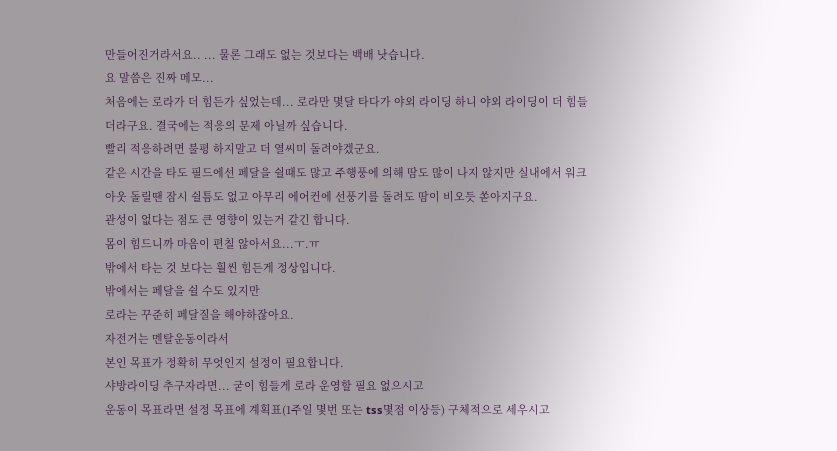만들어진거라서요.. ... 물론 그래도 없는 것보다는 백배 낫습니다.
요 말씀은 진짜 메모...
처음에는 로라가 더 힘든가 싶었는데... 로라만 몇달 타다가 야외 라이딩 하니 야외 라이딩이 더 힘들더라구요. 결국에는 적응의 문제 아닐까 싶습니다.
빨리 적응하려면 불평 하지말고 더 열씨미 돌려야겠군요.
같은 시간을 타도 필드에선 페달을 쉴때도 많고 주행풍에 의해 땀도 많이 나지 않지만 실내에서 워크아웃 돌릴땐 잠시 쉴틈도 없고 아무리 에어컨에 선풍기를 돌려도 땀이 비오듯 쏟아지구요.
관성이 없다는 점도 큰 영향이 있는거 같긴 합니다.
몸이 힘드니까 마음이 편칠 않아서요...ㅜ.ㅠ
밖에서 타는 것 보다는 훨씬 힘든게 정상입니다.
밖에서는 페달을 쉴 수도 있지만
로라는 꾸준히 페달질을 해야하잖아요.
자전거는 멘탈운동이라서
본인 목표가 정확히 무엇인지 설정이 필요합니다.
샤방라이딩 추구자라면... 굳이 힘들게 로라 운영할 필요 없으시고
운동이 목표라면 설정 목표에 계획표(1주일 몇번 또는 tss몇점 이상등) 구체적으로 세우시고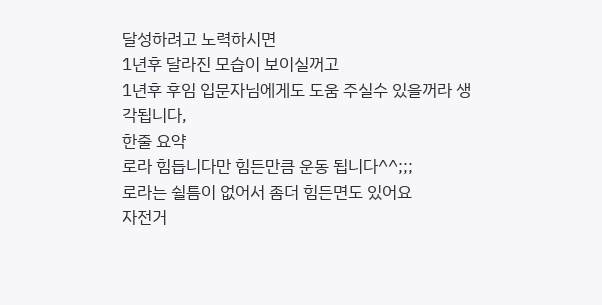달성하려고 노력하시면
1년후 달라진 모습이 보이실꺼고
1년후 후임 입문자님에게도 도움 주실수 있을꺼라 생각됩니다,
한줄 요약
로라 힘듭니다만 힘든만큼 운동 됩니다^^;;;
로라는 쉴틈이 없어서 좀더 힘든면도 있어요
자전거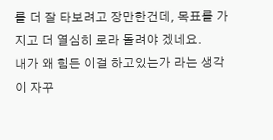를 더 잘 타보려고 장만한건데, 목표를 가지고 더 열심히 로라 돌려야 겠네요.
내가 왜 힘든 이걸 하고있는가 라는 생각이 자꾸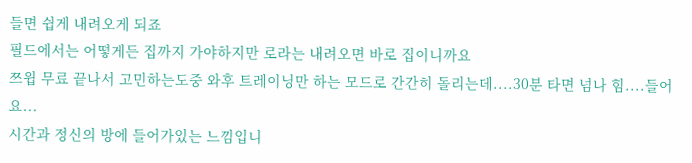들면 쉽게 내려오게 되죠
필드에서는 어떻게든 집까지 가야하지만 로라는 내려오면 바로 집이니까요
쯔윕 무료 끝나서 고민하는도중 와후 트레이닝만 하는 모드로 간간히 돌리는데....30분 타면 넘나 힘....들어요...
시간과 정신의 방에 들어가있는 느낌입니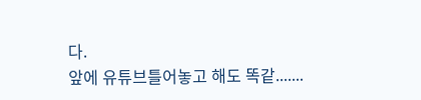다.
앞에 유튜브틀어놓고 해도 똑같.......